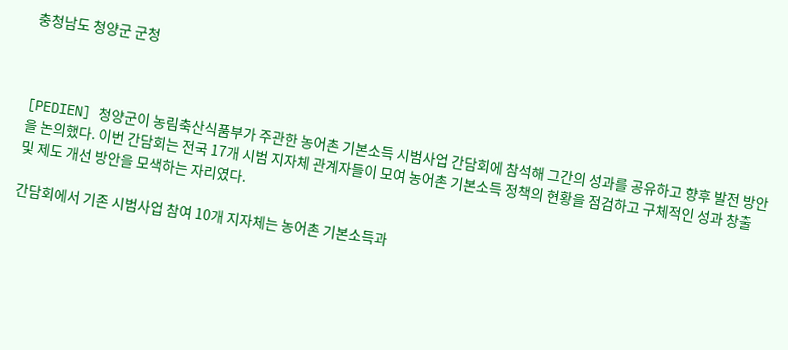충청남도 청양군 군청



[PEDIEN] 청양군이 농림축산식품부가 주관한 농어촌 기본소득 시범사업 간담회에 참석해 그간의 성과를 공유하고 향후 발전 방안을 논의했다. 이번 간담회는 전국 17개 시범 지자체 관계자들이 모여 농어촌 기본소득 정책의 현황을 점검하고 구체적인 성과 창출 및 제도 개선 방안을 모색하는 자리였다.

간담회에서 기존 시범사업 참여 10개 지자체는 농어촌 기본소득과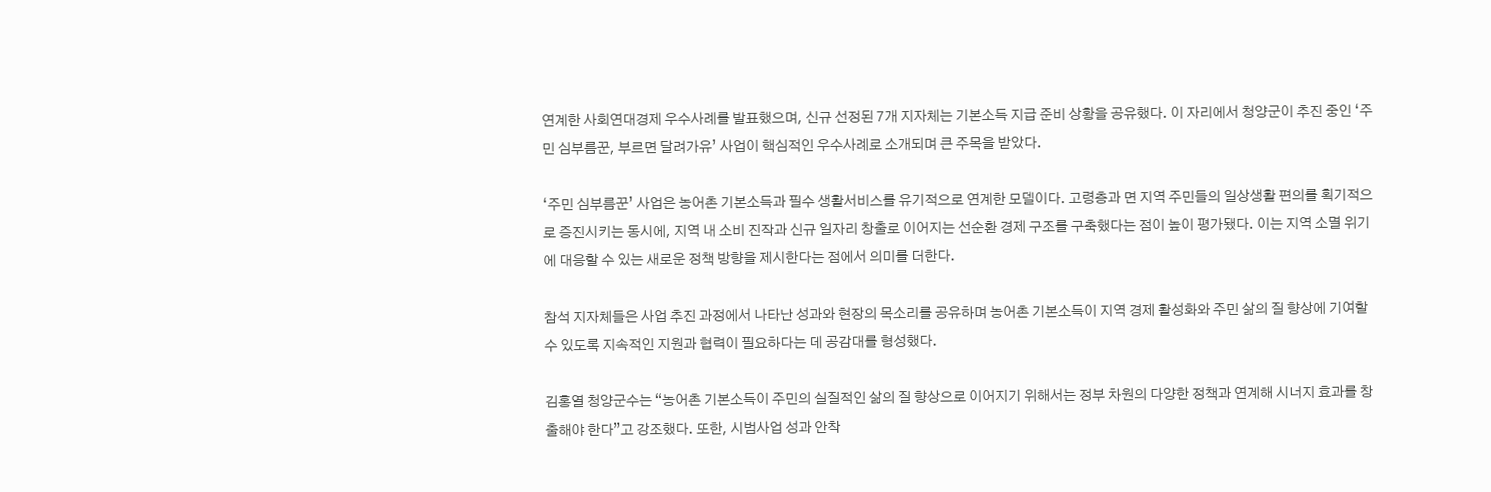연계한 사회연대경제 우수사례를 발표했으며, 신규 선정된 7개 지자체는 기본소득 지급 준비 상황을 공유했다. 이 자리에서 청양군이 추진 중인 ‘주민 심부름꾼, 부르면 달려가유’ 사업이 핵심적인 우수사례로 소개되며 큰 주목을 받았다.

‘주민 심부름꾼’ 사업은 농어촌 기본소득과 필수 생활서비스를 유기적으로 연계한 모델이다. 고령층과 면 지역 주민들의 일상생활 편의를 획기적으로 증진시키는 동시에, 지역 내 소비 진작과 신규 일자리 창출로 이어지는 선순환 경제 구조를 구축했다는 점이 높이 평가됐다. 이는 지역 소멸 위기에 대응할 수 있는 새로운 정책 방향을 제시한다는 점에서 의미를 더한다.

참석 지자체들은 사업 추진 과정에서 나타난 성과와 현장의 목소리를 공유하며 농어촌 기본소득이 지역 경제 활성화와 주민 삶의 질 향상에 기여할 수 있도록 지속적인 지원과 협력이 필요하다는 데 공감대를 형성했다.

김홍열 청양군수는 “농어촌 기본소득이 주민의 실질적인 삶의 질 향상으로 이어지기 위해서는 정부 차원의 다양한 정책과 연계해 시너지 효과를 창출해야 한다”고 강조했다. 또한, 시범사업 성과 안착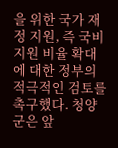을 위한 국가 재정 지원, 즉 국비 지원 비율 확대에 대한 정부의 적극적인 검토를 촉구했다. 청양군은 앞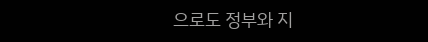으로도 정부와 지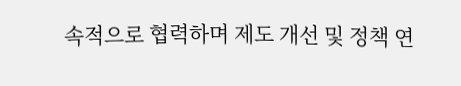속적으로 협력하며 제도 개선 및 정책 연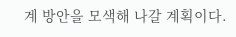계 방안을 모색해 나갈 계획이다.